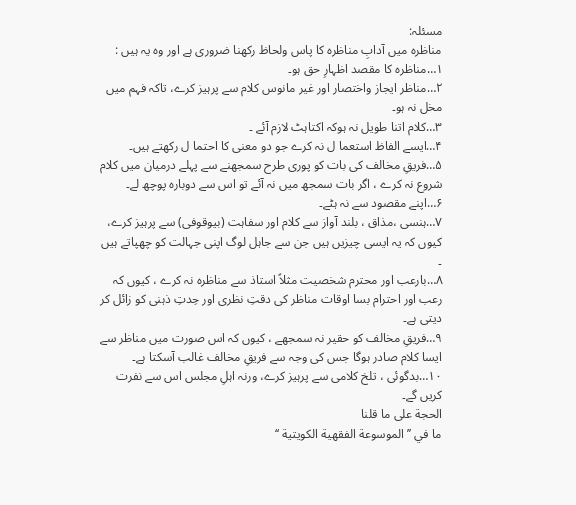مسئلہ:
مناظرہ میں آدابِ مناظرہ کا پاس ولحاظ رکھنا ضروری ہے اور وہ یہ ہیں :
۱…مناظرہ کا مقصد اظہارِ حق ہو۔
۲…مناظر ایجاز واختصار اور غیر مانوس کلام سے پرہیز کرے، تاکہ فہم میں مخل نہ ہو۔
۳…کلام اتنا طویل نہ ہوکہ اکتاہٹ لازم آئے ۔
۴…ایسے الفاظ استعما ل نہ کرے جو دو معنی کا احتما ل رکھتے ہیں۔
۵…فریقِ مخالف کی بات کو پوری طرح سمجھنے سے پہلے درمیان میں کلام شروع نہ کرے ، اگر بات سمجھ میں نہ آئے تو اس سے دوبارہ پوچھ لے۔
۶…اپنے مقصود سے نہ ہٹے۔
۷…ہنسی ،مذاق ، بلند آواز سے کلام اور سفاہت (بیوقوفی) سے پرہیز کرے، کیوں کہ یہ ایسی چیزیں ہیں جن سے جاہل لوگ اپنی جہالت کو چھپاتے ہیں ۔
۸…بارعب اور محترم شخصیت مثلاً استاذ سے مناظرہ نہ کرے ، کیوں کہ رعب اور احترام بسا اوقات مناظر کی دقتِ نظری اور حِدتِ ذہنی کو زائل کر دیتی ہے۔
۹…فریقِ مخالف کو حقیر نہ سمجھے ، کیوں کہ اس صورت میں مناظر سے ایسا کلام صادر ہوگا جس کی وجہ سے فریقِ مخالف غالب آسکتا ہے۔
۱۰…بدگوئی ، تلخ کلامی سے پرہیز کرے، ورنہ اہلِ مجلس اس سے نفرت کریں گے۔
الحجة علی ما قلنا
ما في ’’ الموسوعة الفقهیة الکویتیة ‘‘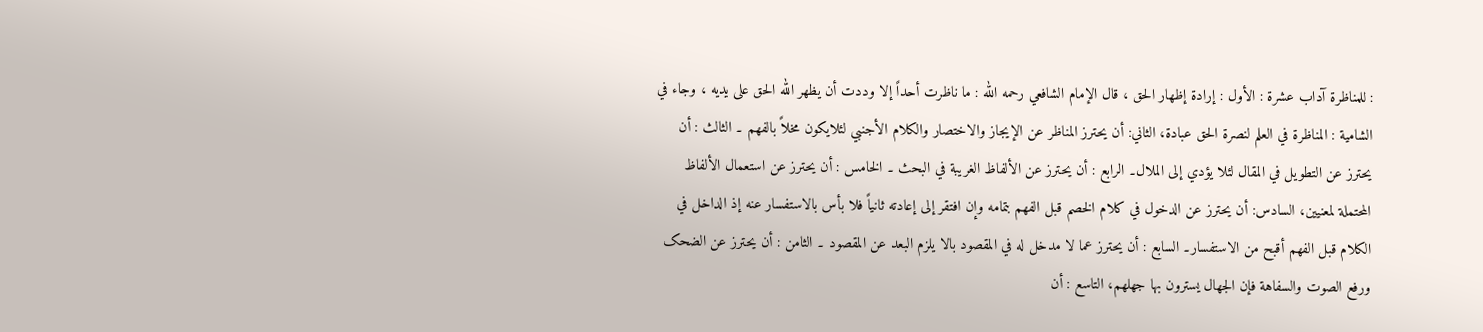: للمناظرة آداب عشرة : الأول : إرادة إظهار الحق ، قال الإمام الشافعي رحمه الله : ما ناظرت أحداً إلا وددت أن یظهر الله الحق علی یدیه ، وجاء في الشامیة : المناظرة في العلم لنصرة الحق عبادة، الثاني: أن یحترز المناظر عن الإیجاز والاختصار والکلام الأجنبي لئلایکون مخلاً بالفهم ۔ الثالث : أن یحترز عن التطویل في المقال لئلا یؤدي إلی الملال۔ الرابع : أن یحترز عن الألفاظ الغریبة في البحث ۔ الخامس : أن یحترز عن استعمال الألفاظ المحتملة لمعنیین، السادس: أن یحترز عن الدخول في کلام الخصم قبل الفهم بتمامه وإن افتقر إلی إعادته ثانیاً فلا بأس بالاستفسار عنه إذ الداخل في الکلام قبل الفهم أقبح من الاستفسار۔ السابع : أن یحترز عما لا مدخل له في المقصود بالا یلزم البعد عن المقصود ۔ الثامن : أن یحترز عن الضحک ورفع الصوت والسفاهة فإن الجهال یسترون بها جهلهم، التاسع : أن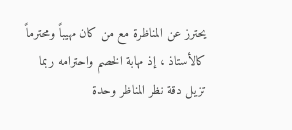یحترز عن المناظرة مع من کان مهیباً ومحترماً کالأستاذ ، إذ مهابة الخصم واحترامه ربما تزیل دقة نظر المناظر وحدة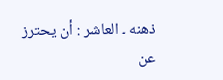ذهنه ۔ العاشر : أن یحترز عن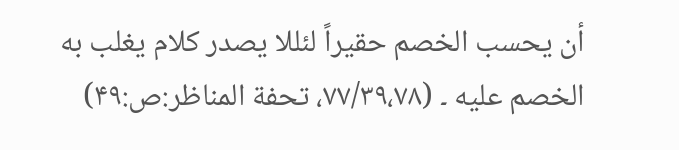أن یحسب الخصم حقیراً لئللا یصدر کلام یغلب به الخصم علیه ۔ (۷۷/۳۹،۷۸، تحفة المناظر:ص:۴۹)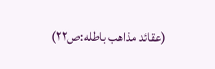(عقائد مذاهب باطله:ص۲۲)